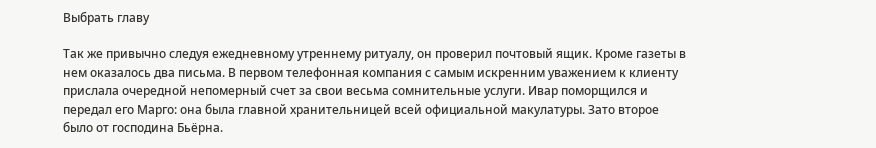Выбрать главу

Так же привычно следуя ежедневному утреннему ритуалу, он проверил почтовый ящик. Кроме газеты в нем оказалось два письма. В первом телефонная компания с самым искренним уважением к клиенту прислала очередной непомерный счет за свои весьма сомнительные услуги. Ивар поморщился и передал его Марго: она была главной хранительницей всей официальной макулатуры. Зато второе было от господина Бьёрна.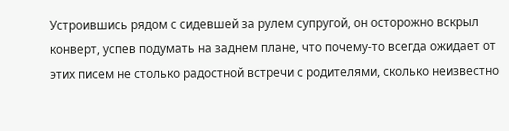Устроившись рядом с сидевшей за рулем супругой, он осторожно вскрыл конверт, успев подумать на заднем плане, что почему-то всегда ожидает от этих писем не столько радостной встречи с родителями, сколько неизвестно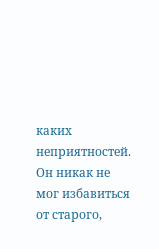каких неприятностей. Он никак не мог избавиться от старого,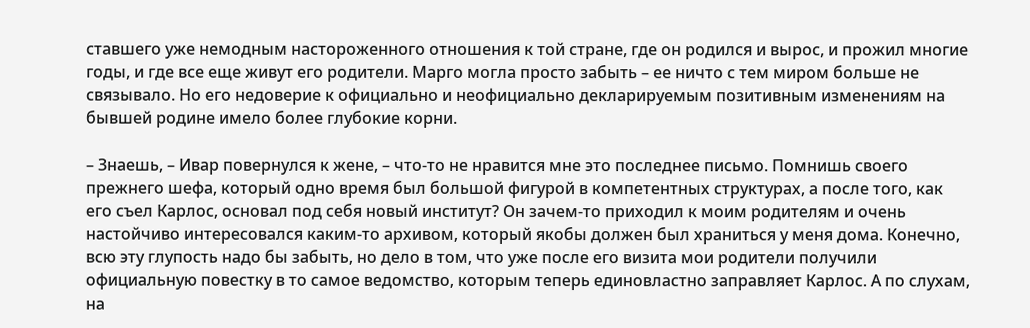ставшего уже немодным настороженного отношения к той стране, где он родился и вырос, и прожил многие годы, и где все еще живут его родители. Марго могла просто забыть – ее ничто с тем миром больше не связывало. Но его недоверие к официально и неофициально декларируемым позитивным изменениям на бывшей родине имело более глубокие корни.

– Знаешь, – Ивар повернулся к жене, – что-то не нравится мне это последнее письмо. Помнишь своего прежнего шефа, который одно время был большой фигурой в компетентных структурах, а после того, как его съел Карлос, основал под себя новый институт? Он зачем-то приходил к моим родителям и очень настойчиво интересовался каким-то архивом, который якобы должен был храниться у меня дома. Конечно, всю эту глупость надо бы забыть, но дело в том, что уже после его визита мои родители получили официальную повестку в то самое ведомство, которым теперь единовластно заправляет Карлос. А по слухам, на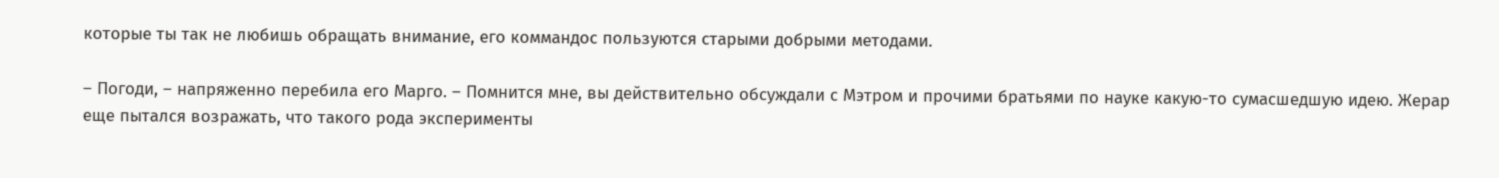которые ты так не любишь обращать внимание, его коммандос пользуются старыми добрыми методами.

– Погоди, – напряженно перебила его Марго. – Помнится мне, вы действительно обсуждали с Мэтром и прочими братьями по науке какую-то сумасшедшую идею. Жерар еще пытался возражать, что такого рода эксперименты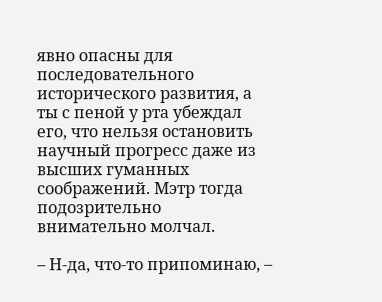явно опасны для последовательного исторического развития, а ты с пеной у рта убеждал его, что нельзя остановить научный прогресс даже из высших гуманных соображений. Мэтр тогда подозрительно внимательно молчал.

– Н-да, что-то припоминаю, –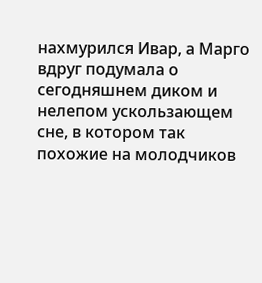нахмурился Ивар, а Марго вдруг подумала о сегодняшнем диком и нелепом ускользающем сне, в котором так похожие на молодчиков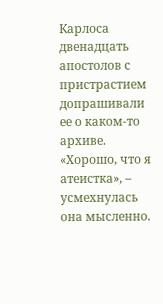Карлоса двенадцать апостолов с пристрастием допрашивали ее о каком-то архиве. «Хорошо, что я атеистка», – усмехнулась она мысленно.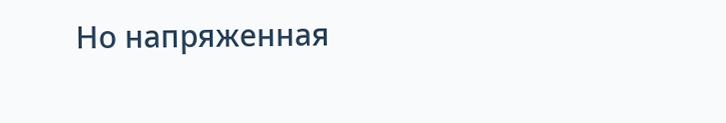Но напряженная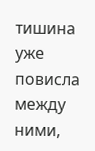тишина уже повисла между ними,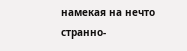намекая на нечто странно-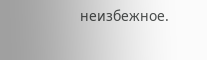неизбежное.